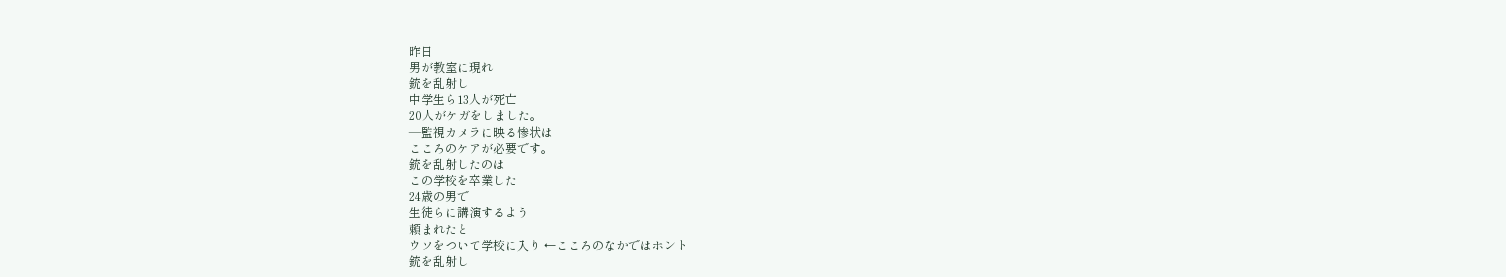昨日
男が教室に現れ
銃を乱射し
中学生ら13人が死亡
20人がケガをしました。
―監視カメラに映る惨状は
こころのケアが必要です。
銃を乱射したのは
この学校を卒業した
24歳の男で
生徒らに講演するよう
頼まれたと
ウソをついて学校に入り ←こころのなかではホント
銃を乱射し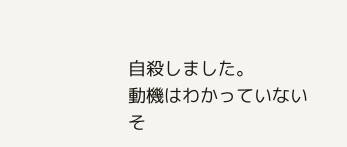自殺しました。
動機はわかっていないそ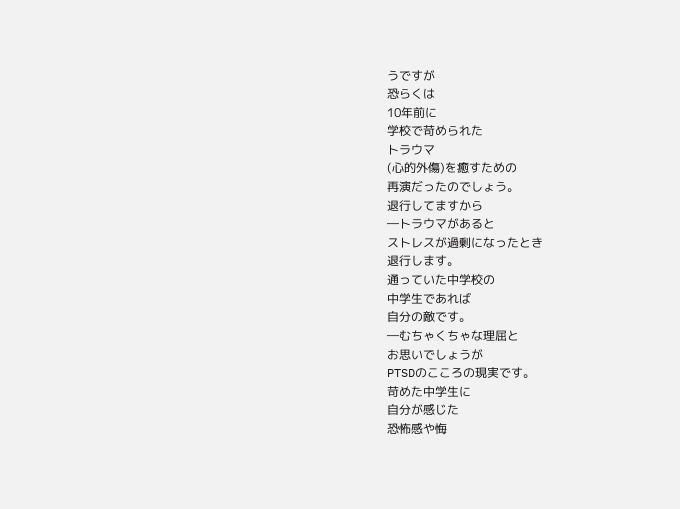うですが
恐らくは
10年前に
学校で苛められた
トラウマ
(心的外傷)を癒すための
再演だったのでしょう。
退行してますから
―トラウマがあると
ストレスが過剰になったとき
退行します。
通っていた中学校の
中学生であれば
自分の敵です。
―むちゃくちゃな理屈と
お思いでしょうが
PTSDのこころの現実です。
苛めた中学生に
自分が感じた
恐怖感や悔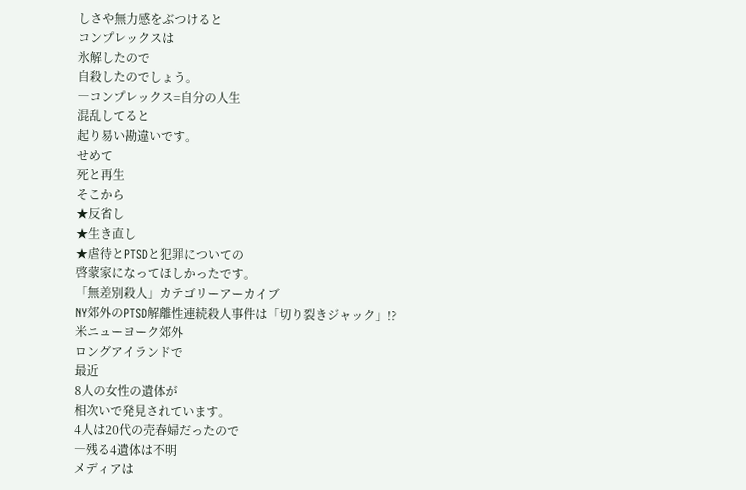しさや無力感をぶつけると
コンプレックスは
氷解したので
自殺したのでしょう。
―コンプレックス=自分の人生
混乱してると
起り易い勘違いです。
せめて
死と再生
そこから
★反省し
★生き直し
★虐待とPTSDと犯罪についての
啓蒙家になってほしかったです。
「無差別殺人」カテゴリーアーカイブ
NY郊外のPTSD解離性連続殺人事件は「切り裂きジャック」!?
米ニューヨーク郊外
ロングアイランドで
最近
8人の女性の遺体が
相次いで発見されています。
4人は20代の売春婦だったので
―残る4遺体は不明
メディアは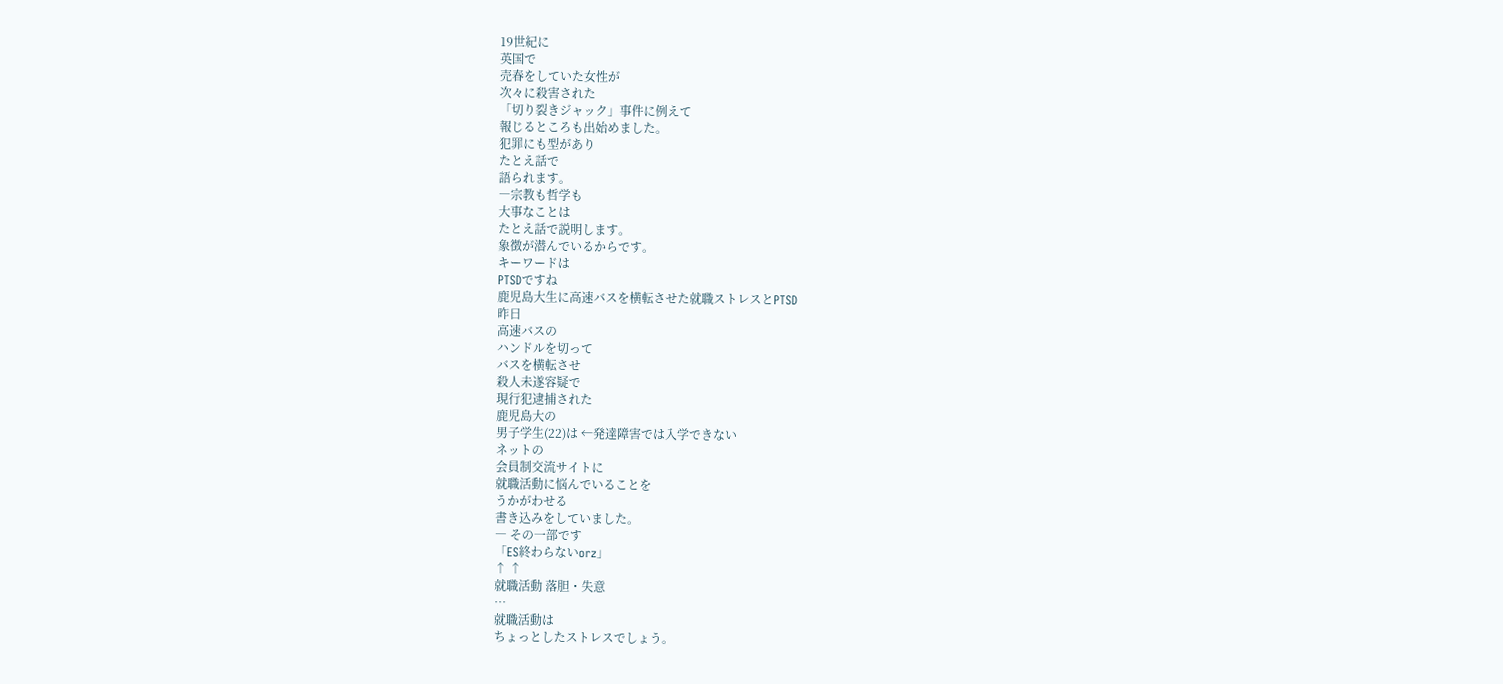19世紀に
英国で
売春をしていた女性が
次々に殺害された
「切り裂きジャック」事件に例えて
報じるところも出始めました。
犯罪にも型があり
たとえ話で
語られます。
―宗教も哲学も
大事なことは
たとえ話で説明します。
象徴が潜んでいるからです。
キーワードは
PTSDですね
鹿児島大生に高速バスを横転させた就職ストレスとPTSD
昨日
高速バスの
ハンドルを切って
バスを横転させ
殺人未遂容疑で
現行犯逮捕された
鹿児島大の
男子学生(22)は ←発達障害では入学できない
ネットの
会員制交流サイトに
就職活動に悩んでいることを
うかがわせる
書き込みをしていました。
― その一部です
「ES終わらないorz」
↑ ↑
就職活動 落胆・失意
…
就職活動は
ちょっとしたストレスでしょう。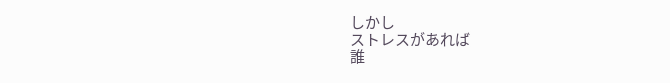しかし
ストレスがあれば
誰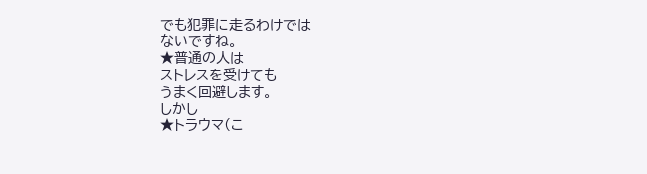でも犯罪に走るわけでは
ないですね。
★普通の人は
ストレスを受けても
うまく回避します。
しかし
★トラウマ(こ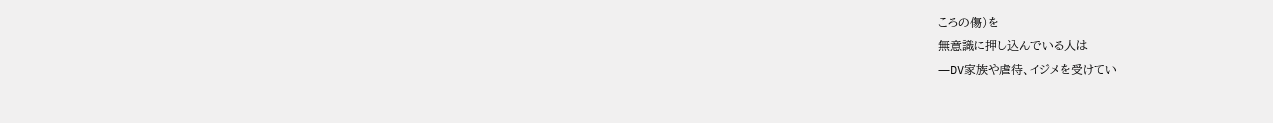ころの傷)を
無意識に押し込んでいる人は
―DV家族や虐待、イジメを受けてい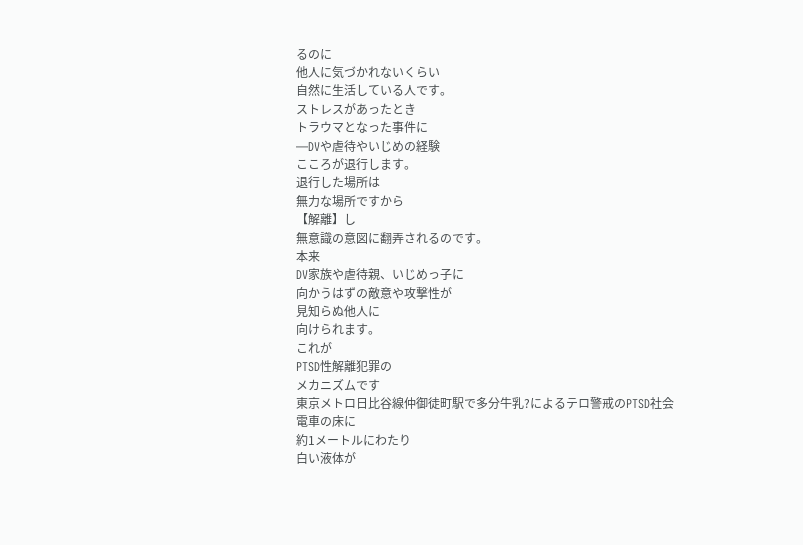るのに
他人に気づかれないくらい
自然に生活している人です。
ストレスがあったとき
トラウマとなった事件に
―DVや虐待やいじめの経験
こころが退行します。
退行した場所は
無力な場所ですから
【解離】し
無意識の意図に翻弄されるのです。
本来
DV家族や虐待親、いじめっ子に
向かうはずの敵意や攻撃性が
見知らぬ他人に
向けられます。
これが
PTSD性解離犯罪の
メカニズムです
東京メトロ日比谷線仲御徒町駅で多分牛乳?によるテロ警戒のPTSD社会
電車の床に
約1メートルにわたり
白い液体が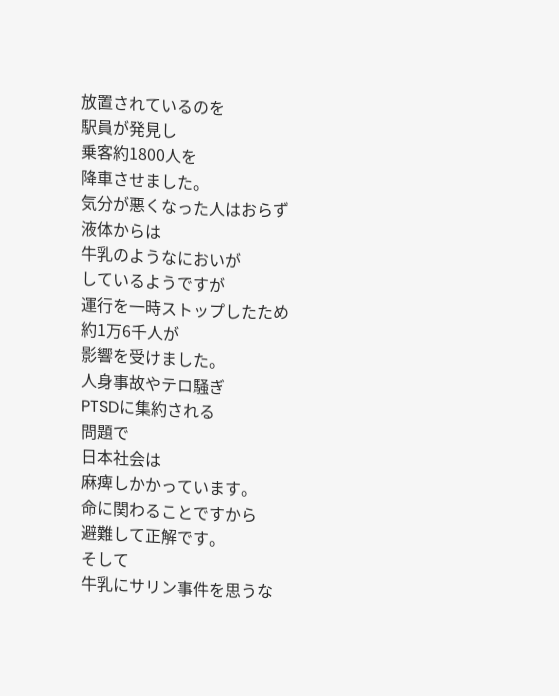放置されているのを
駅員が発見し
乗客約1800人を
降車させました。
気分が悪くなった人はおらず
液体からは
牛乳のようなにおいが
しているようですが
運行を一時ストップしたため
約1万6千人が
影響を受けました。
人身事故やテロ騒ぎ
PTSDに集約される
問題で
日本社会は
麻痺しかかっています。
命に関わることですから
避難して正解です。
そして
牛乳にサリン事件を思うな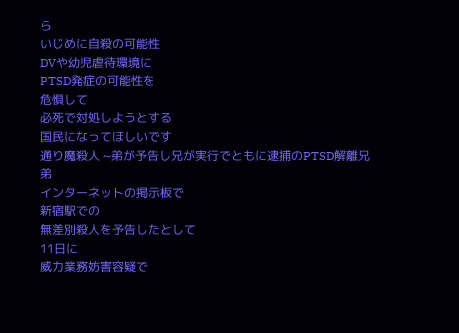ら
いじめに自殺の可能性
DVや幼児虐待環境に
PTSD発症の可能性を
危惧して
必死で対処しようとする
国民になってほしいです
通り魔殺人 ~弟が予告し兄が実行でともに逮捕のPTSD解離兄弟
インターネットの掲示板で
新宿駅での
無差別殺人を予告したとして
11日に
威力業務妨害容疑で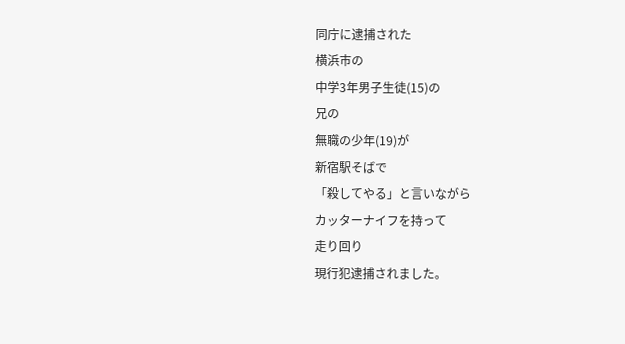同庁に逮捕された
横浜市の
中学3年男子生徒(15)の
兄の
無職の少年(19)が
新宿駅そばで
「殺してやる」と言いながら
カッターナイフを持って
走り回り
現行犯逮捕されました。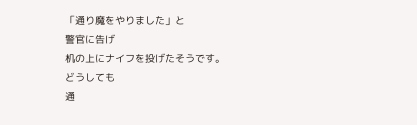「通り魔をやりました」と
警官に告げ
机の上にナイフを投げたそうです。
どうしても
通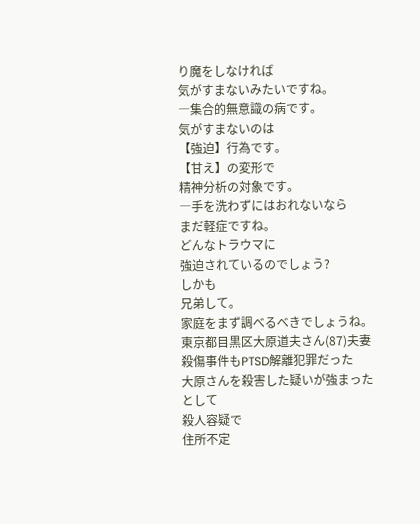り魔をしなければ
気がすまないみたいですね。
―集合的無意識の病です。
気がすまないのは
【強迫】行為です。
【甘え】の変形で
精神分析の対象です。
―手を洗わずにはおれないなら
まだ軽症ですね。
どんなトラウマに
強迫されているのでしょう?
しかも
兄弟して。
家庭をまず調べるべきでしょうね。
東京都目黒区大原道夫さん(87)夫妻殺傷事件もPTSD解離犯罪だった
大原さんを殺害した疑いが強まったとして
殺人容疑で
住所不定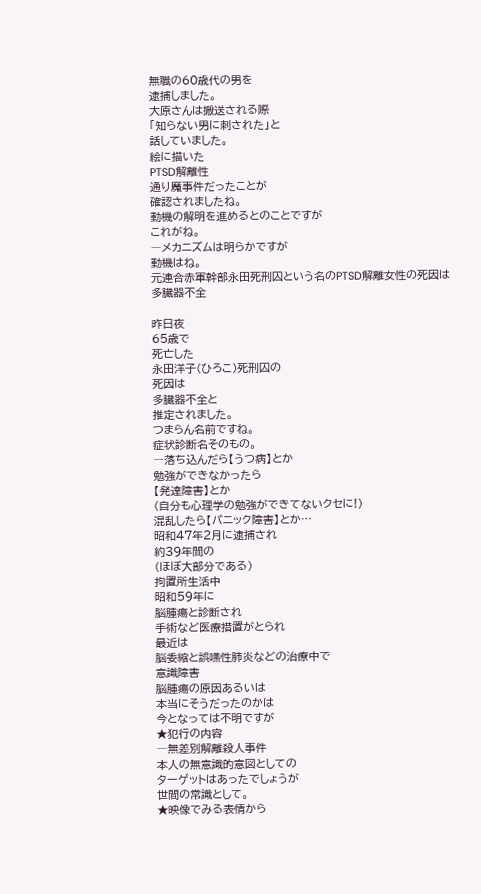無職の60歳代の男を
逮捕しました。
大原さんは搬送される際
「知らない男に刺された」と
話していました。
絵に描いた
PTSD解離性
通り魔事件だったことが
確認されましたね。
動機の解明を進めるとのことですが
これがね。
―メカニズムは明らかですが
動機はね。
元連合赤軍幹部永田死刑囚という名のPTSD解離女性の死因は多臓器不全

昨日夜
65歳で
死亡した
永田洋子(ひろこ)死刑囚の
死因は
多臓器不全と
推定されました。
つまらん名前ですね。
症状診断名そのもの。
―落ち込んだら【うつ病】とか
勉強ができなかったら
【発達障害】とか
(自分も心理学の勉強ができてないクセに!)
混乱したら【パニック障害】とか…
昭和47年2月に逮捕され
約39年間の
(ほぼ大部分である)
拘置所生活中
昭和59年に
脳腫瘍と診断され
手術など医療措置がとられ
最近は
脳委縮と誤嚥性肺炎などの治療中で
意識障害
脳腫瘍の原因あるいは
本当にそうだったのかは
今となっては不明ですが
★犯行の内容
―無差別解離殺人事件
本人の無意識的意図としての
ターゲットはあったでしょうが
世間の常識として。
★映像でみる表情から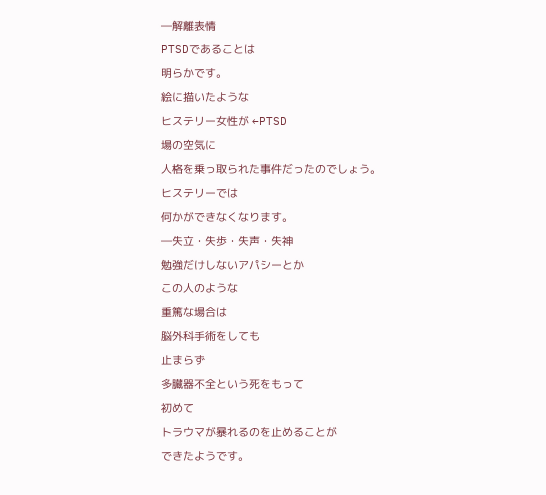―解離表情
PTSDであることは
明らかです。
絵に描いたような
ヒステリー女性が ←PTSD
場の空気に
人格を乗っ取られた事件だったのでしょう。
ヒステリーでは
何かができなくなります。
―失立・失歩・失声・失神
勉強だけしないアパシーとか
この人のような
重篤な場合は
脳外科手術をしても
止まらず
多臓器不全という死をもって
初めて
トラウマが暴れるのを止めることが
できたようです。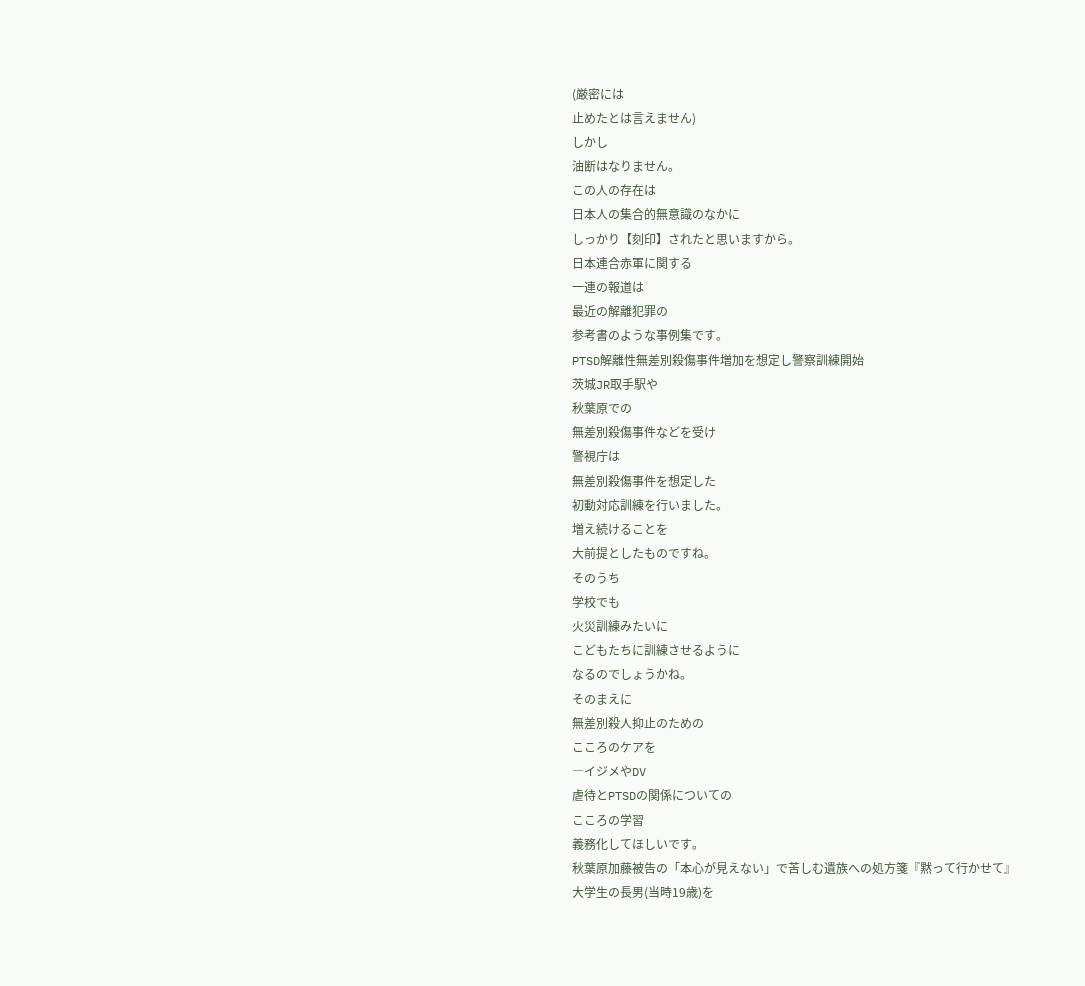(厳密には
止めたとは言えません)
しかし
油断はなりません。
この人の存在は
日本人の集合的無意識のなかに
しっかり【刻印】されたと思いますから。
日本連合赤軍に関する
一連の報道は
最近の解離犯罪の
参考書のような事例集です。
PTSD解離性無差別殺傷事件増加を想定し警察訓練開始
茨城JR取手駅や
秋葉原での
無差別殺傷事件などを受け
警視庁は
無差別殺傷事件を想定した
初動対応訓練を行いました。
増え続けることを
大前提としたものですね。
そのうち
学校でも
火災訓練みたいに
こどもたちに訓練させるように
なるのでしょうかね。
そのまえに
無差別殺人抑止のための
こころのケアを
―イジメやDV
虐待とPTSDの関係についての
こころの学習
義務化してほしいです。
秋葉原加藤被告の「本心が見えない」で苦しむ遺族への処方箋『黙って行かせて』
大学生の長男(当時19歳)を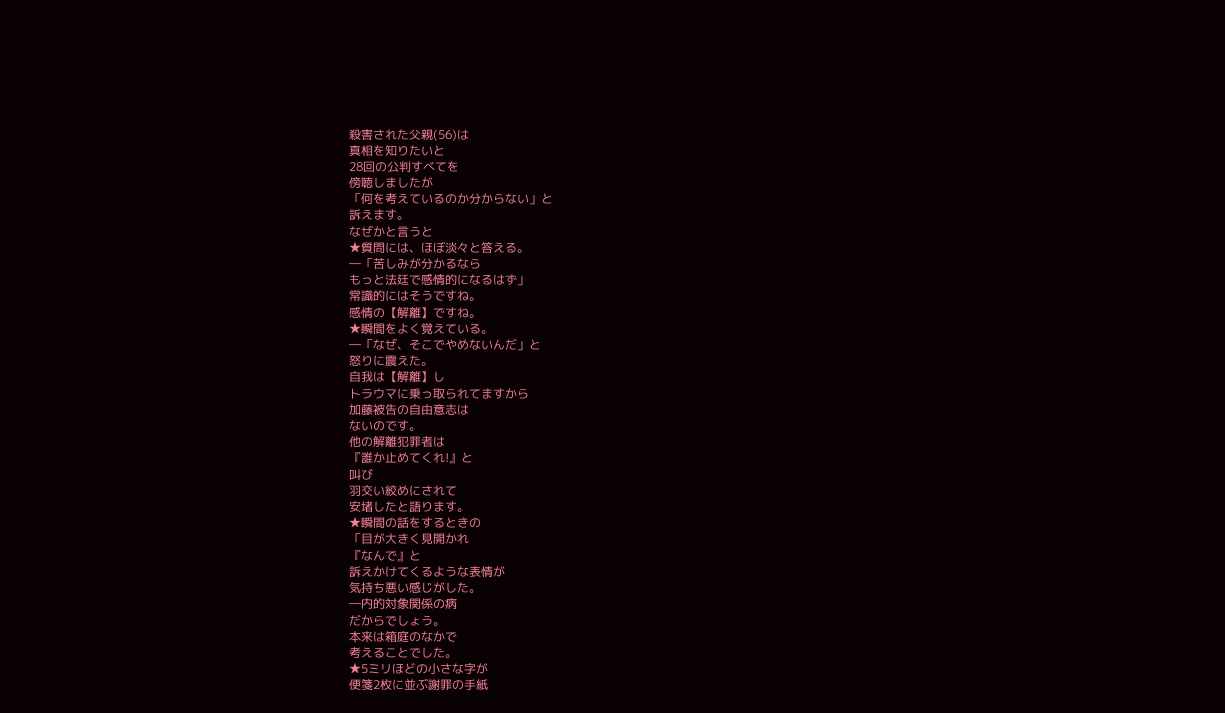殺害された父親(56)は
真相を知りたいと
28回の公判すべてを
傍聴しましたが
「何を考えているのか分からない」と
訴えます。
なぜかと言うと
★質問には、ほぼ淡々と答える。
―「苦しみが分かるなら
もっと法廷で感情的になるはず」
常識的にはそうですね。
感情の【解離】ですね。
★瞬間をよく覚えている。
―「なぜ、そこでやめないんだ」と
怒りに震えた。
自我は【解離】し
トラウマに乗っ取られてますから
加藤被告の自由意志は
ないのです。
他の解離犯罪者は
『誰か止めてくれ!』と
叫び
羽交い絞めにされて
安堵したと語ります。
★瞬間の話をするときの
「目が大きく見開かれ
『なんで』と
訴えかけてくるような表情が
気持ち悪い感じがした。
―内的対象関係の病
だからでしょう。
本来は箱庭のなかで
考えることでした。
★5ミリほどの小さな字が
便箋2枚に並ぶ謝罪の手紙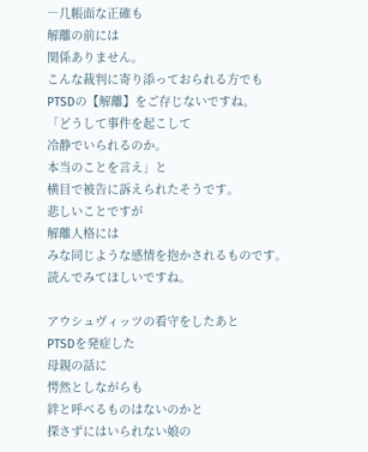―几帳面な正確も
解離の前には
関係ありません。
こんな裁判に寄り添っておられる方でも
PTSDの【解離】をご存じないですね。
「どうして事件を起こして
冷静でいられるのか。
本当のことを言え」と
横目で被告に訴えられたそうです。
悲しいことですが
解離人格には
みな同じような感情を抱かされるものです。
読んでみてほしいですね。

アウシュヴィッツの看守をしたあと
PTSDを発症した
母親の話に
愕然としながらも
絆と呼べるものはないのかと
探さずにはいられない娘の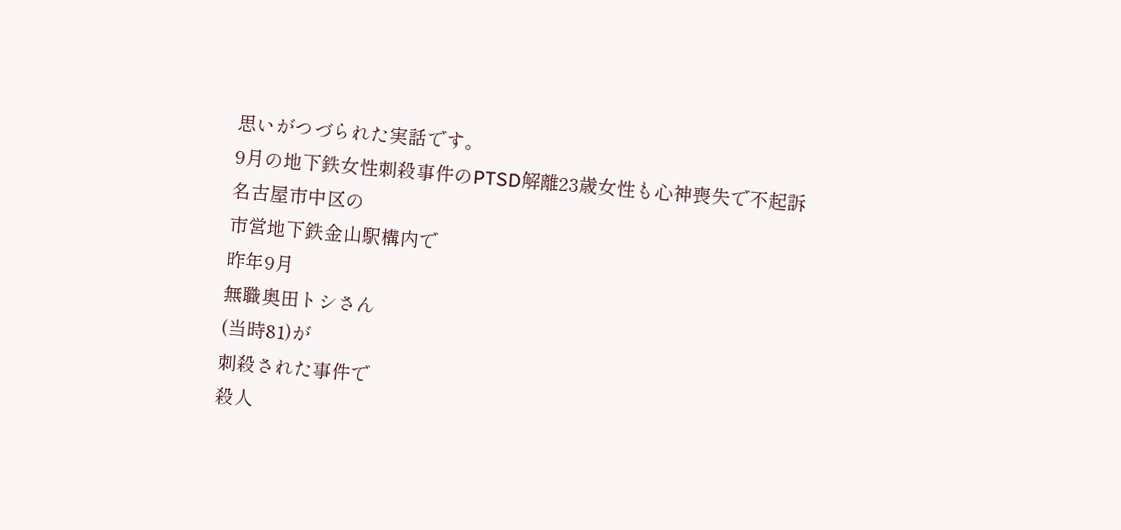思いがつづられた実話です。
9月の地下鉄女性刺殺事件のPTSD解離23歳女性も心神喪失で不起訴
名古屋市中区の
市営地下鉄金山駅構内で
昨年9月
無職奥田トシさん
(当時81)が
刺殺された事件で
殺人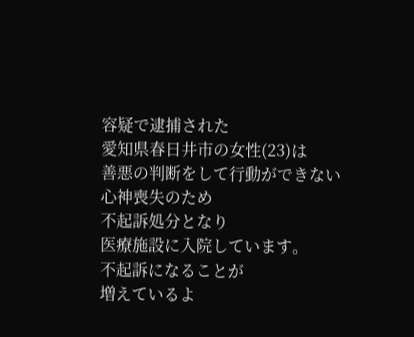容疑で逮捕された
愛知県春日井市の女性(23)は
善悪の判断をして行動ができない
心神喪失のため
不起訴処分となり
医療施設に入院しています。
不起訴になることが
増えているよ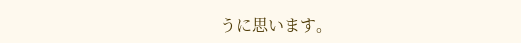うに思います。